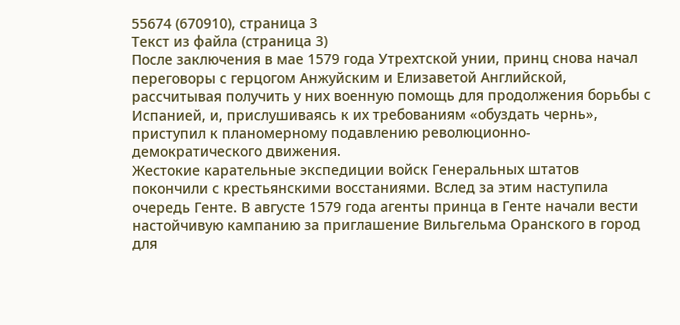55674 (670910), страница 3
Текст из файла (страница 3)
После заключения в мае 1579 года Утрехтской унии, принц снова начал переговоры с герцогом Анжуйским и Елизаветой Английской, рассчитывая получить у них военную помощь для продолжения борьбы с Испанией, и, прислушиваясь к их требованиям «обуздать чернь», приступил к планомерному подавлению революционно-демократического движения.
Жестокие карательные экспедиции войск Генеральных штатов покончили с крестьянскими восстаниями. Вслед за этим наступила очередь Генте. В августе 1579 года агенты принца в Генте начали вести настойчивую кампанию за приглашение Вильгельма Оранского в город для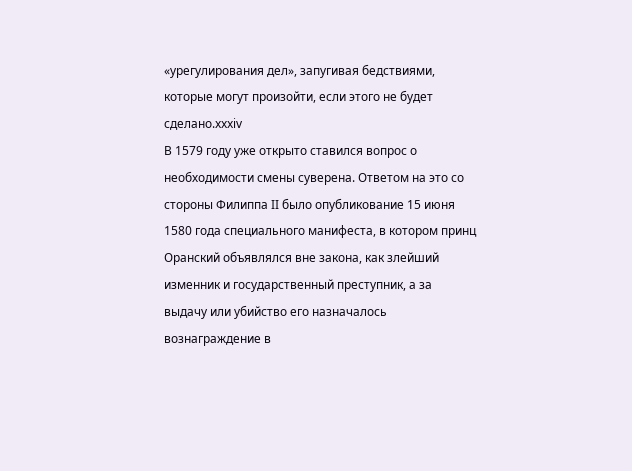«урегулирования дел», запугивая бедствиями, которые могут произойти, если этого не будет сделано.xxxiv
В 1579 году уже открыто ставился вопрос о необходимости смены суверена. Ответом на это со стороны Филиппа II было опубликование 15 июня 1580 года специального манифеста, в котором принц Оранский объявлялся вне закона, как злейший изменник и государственный преступник, а за выдачу или убийство его назначалось вознаграждение в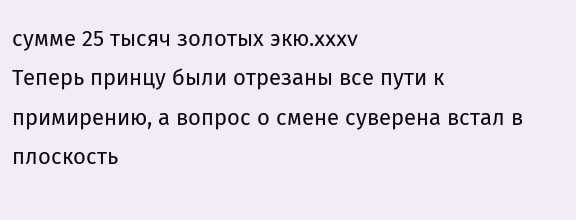сумме 25 тысяч золотых экю.xxxv
Теперь принцу были отрезаны все пути к примирению, а вопрос о смене суверена встал в плоскость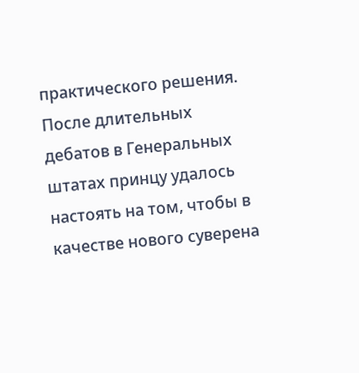практического решения. После длительных дебатов в Генеральных штатах принцу удалось настоять на том, чтобы в качестве нового суверена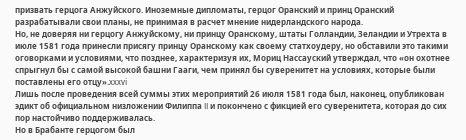призвать герцога Анжуйского. Иноземные дипломаты, герцог Оранский и принц Оранский разрабатывали свои планы, не принимая в расчет мнение нидерландского народа.
Но, не доверяя ни герцогу Анжуйскому, ни принцу Оранскому, штаты Голландии, Зеландии и Утрехта в июле 1581 года принесли присягу принцу Оранскому как своему статхоудеру, но обставили это такими оговорками и условиями, что позднее, характеризуя их, Мориц Нассауский утверждал, что «он охотнее спрыгнул бы с самой высокой башни Гааги, чем принял бы суверенитет на условиях, которые были поставлены его отцу».xxxvi
Лишь после проведения всей суммы этих мероприятий 26 июля 1581 года был, наконец, опубликован эдикт об официальном низложении Филиппа II и покончено с фикцией его суверенитета, которая до сих пор настойчиво поддерживалась.
Но в Брабанте герцогом был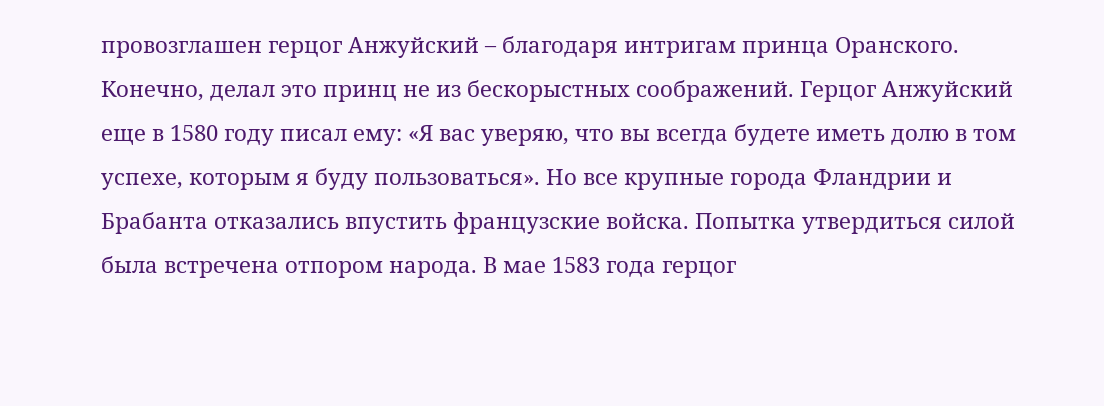провозглашен герцог Анжуйский – благодаря интригам принца Оранского. Конечно, делал это принц не из бескорыстных соображений. Герцог Анжуйский еще в 1580 году писал ему: «Я вас уверяю, что вы всегда будете иметь долю в том успехе, которым я буду пользоваться». Но все крупные города Фландрии и Брабанта отказались впустить французские войска. Попытка утвердиться силой была встречена отпором народа. В мае 1583 года герцог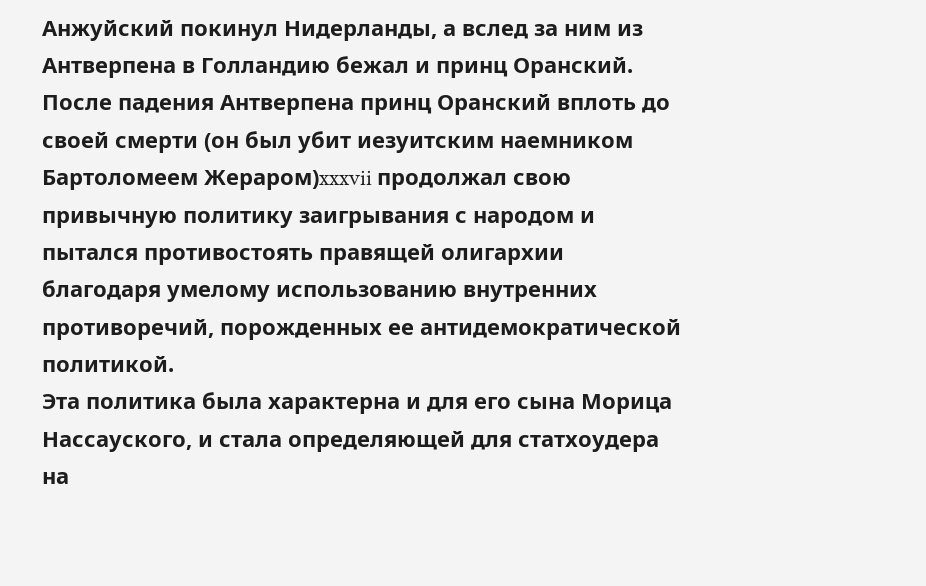Анжуйский покинул Нидерланды, а вслед за ним из Антверпена в Голландию бежал и принц Оранский.
После падения Антверпена принц Оранский вплоть до своей смерти (он был убит иезуитским наемником Бартоломеем Жераром)xxxvii продолжал свою привычную политику заигрывания с народом и пытался противостоять правящей олигархии благодаря умелому использованию внутренних противоречий, порожденных ее антидемократической политикой.
Эта политика была характерна и для его сына Морица Нассауского, и стала определяющей для статхоудера на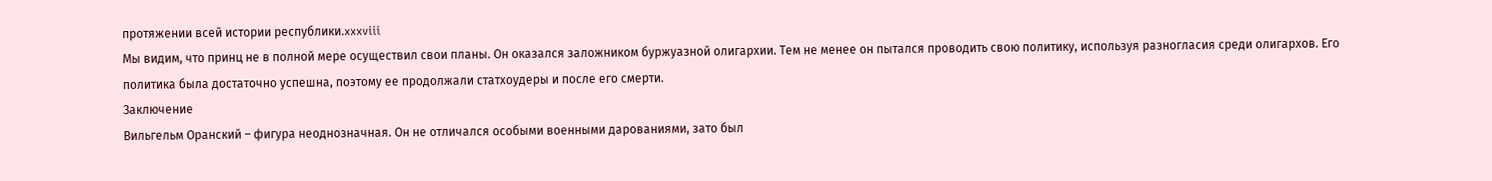протяжении всей истории республики.xxxviii
Мы видим, что принц не в полной мере осуществил свои планы. Он оказался заложником буржуазной олигархии. Тем не менее он пытался проводить свою политику, используя разногласия среди олигархов. Его политика была достаточно успешна, поэтому ее продолжали статхоудеры и после его смерти.
Заключение
Вильгельм Оранский – фигура неоднозначная. Он не отличался особыми военными дарованиями, зато был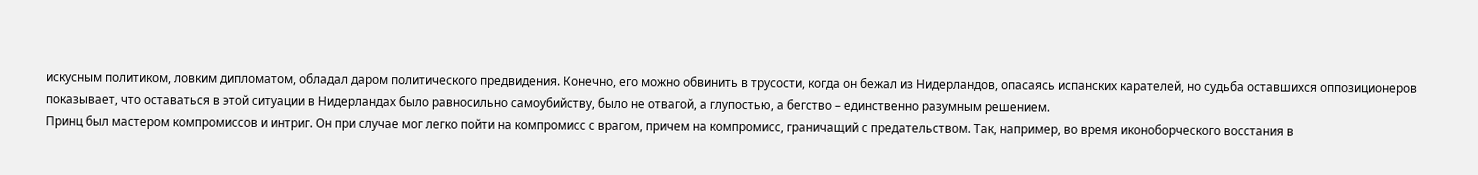искусным политиком, ловким дипломатом, обладал даром политического предвидения. Конечно, его можно обвинить в трусости, когда он бежал из Нидерландов, опасаясь испанских карателей, но судьба оставшихся оппозиционеров показывает, что оставаться в этой ситуации в Нидерландах было равносильно самоубийству, было не отвагой, а глупостью, а бегство – единственно разумным решением.
Принц был мастером компромиссов и интриг. Он при случае мог легко пойти на компромисс с врагом, причем на компромисс, граничащий с предательством. Так, например, во время иконоборческого восстания в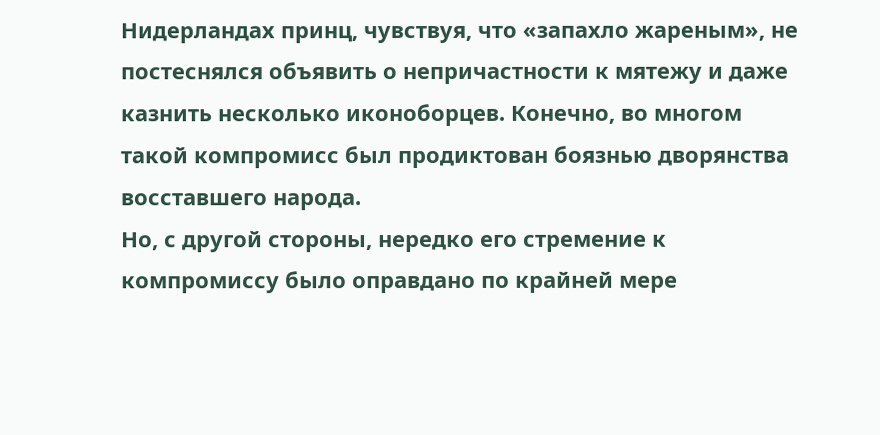Нидерландах принц, чувствуя, что «запахло жареным», не постеснялся объявить о непричастности к мятежу и даже казнить несколько иконоборцев. Конечно, во многом такой компромисс был продиктован боязнью дворянства восставшего народа.
Но, с другой стороны, нередко его стремение к компромиссу было оправдано по крайней мере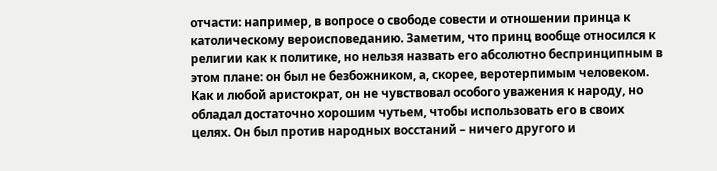отчасти: например, в вопросе о свободе совести и отношении принца к католическому вероисповеданию. Заметим, что принц вообще относился к религии как к политике, но нельзя назвать его абсолютно беспринципным в этом плане: он был не безбожником, а, скорее, веротерпимым человеком.
Как и любой аристократ, он не чувствовал особого уважения к народу, но обладал достаточно хорошим чутьем, чтобы использовать его в своих целях. Он был против народных восстаний – ничего другого и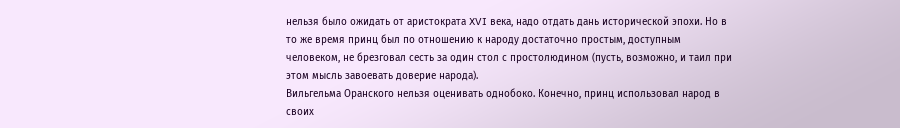нельзя было ожидать от аристократа XVI века, надо отдать дань исторической эпохи. Но в то же время принц был по отношению к народу достаточно простым, доступным человеком, не брезговал сесть за один стол с простолюдином (пусть, возможно, и таил при этом мысль завоевать доверие народа).
Вильгельма Оранского нельзя оценивать однобоко. Конечно, принц использовал народ в своих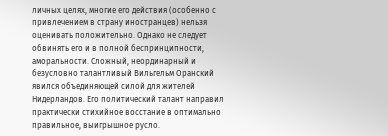личных целях, многие его действия (особенно с привлечением в страну иностранцев) нельзя оценивать положительно. Однако не следует обвинять его и в полной беспринципности, аморальности. Сложный, неординарный и безусловно талантливый Вильгельм Оранский явился объединяющей силой для жителей Нидерландов. Его политический талант направил практически стихийное восстание в оптимально правильное, выигрышное русло.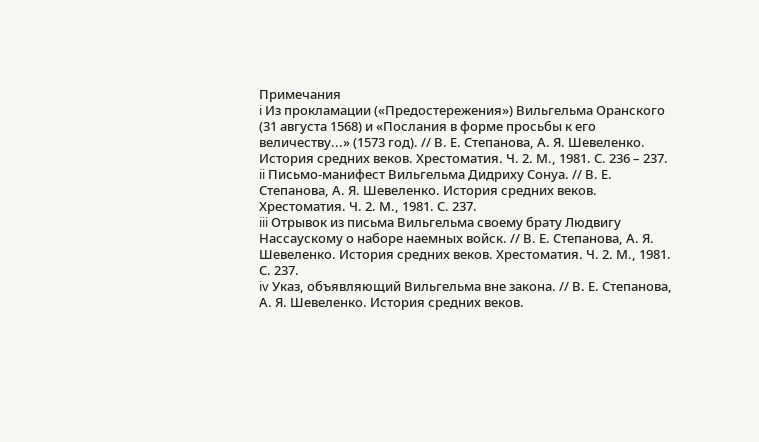Примечания
i Из прокламации («Предостережения») Вильгельма Оранского (31 августа 1568) и «Послания в форме просьбы к его величеству...» (1573 год). // В. Е. Степанова, А. Я. Шевеленко. История средних веков. Хрестоматия. Ч. 2. М., 1981. С. 236 – 237.
ii Письмо-манифест Вильгельма Дидриху Сонуа. // В. Е. Степанова, А. Я. Шевеленко. История средних веков. Хрестоматия. Ч. 2. М., 1981. С. 237.
iii Отрывок из письма Вильгельма своему брату Людвигу Нассаускому о наборе наемных войск. // В. Е. Степанова, А. Я. Шевеленко. История средних веков. Хрестоматия. Ч. 2. М., 1981. С. 237.
iv Указ, объявляющий Вильгельма вне закона. // В. Е. Степанова, А. Я. Шевеленко. История средних веков.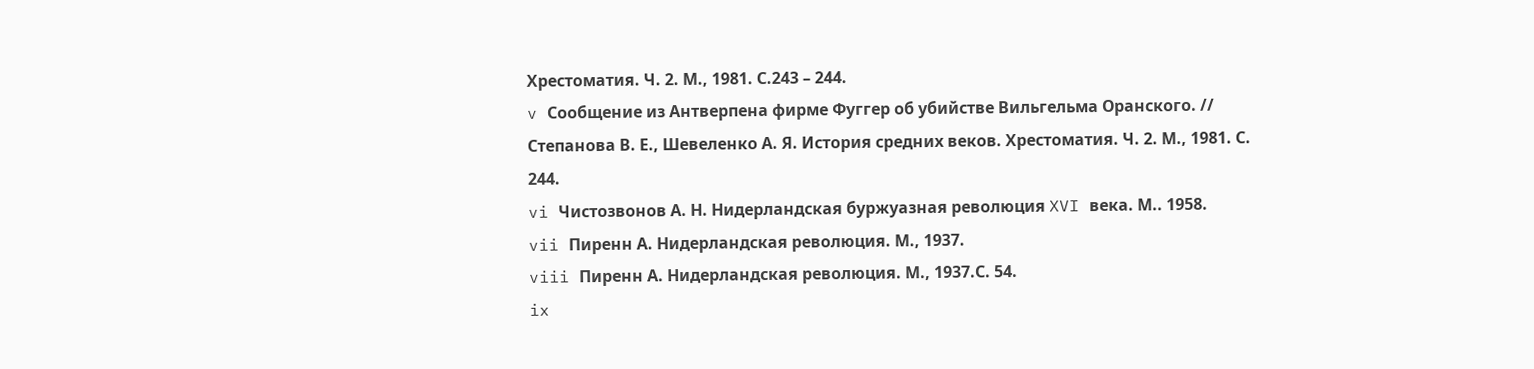Хрестоматия. Ч. 2. М., 1981. С.243 – 244.
v Сообщение из Антверпена фирме Фуггер об убийстве Вильгельма Оранского. // Степанова В. Е., Шевеленко А. Я. История средних веков. Хрестоматия. Ч. 2. М., 1981. С. 244.
vi Чистозвонов А. Н. Нидерландская буржуазная революция XVI века. М.. 1958.
vii Пиренн А. Нидерландская революция. М., 1937.
viii Пиренн А. Нидерландская революция. М., 1937.С. 54.
ix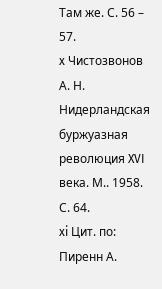Там же. С. 56 – 57.
x Чистозвонов А. Н. Нидерландская буржуазная революция XVI века. М.. 1958. С. 64.
xi Цит. по: Пиренн А.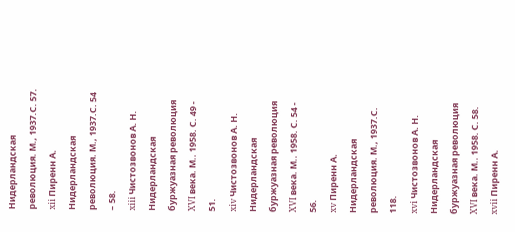Нидерландская революция. М., 1937.С. 57.
xii Пиренн А. Нидерландская революция. М., 1937.С. 54 – 58.
xiii Чистозвонов А. Н. Нидерландская буржуазная революция XVI века. М.. 1958. С. 49 - 51.
xiv Чистозвонов А. Н. Нидерландская буржуазная революция XVI века. М.. 1958. С. 54 - 56.
xv Пиренн А. Нидерландская революция. М., 1937.С. 118.
xvi Чистозвонов А. Н. Нидерландская буржуазная революция XVI века. М.. 1958. С. 58.
xvii Пиренн А.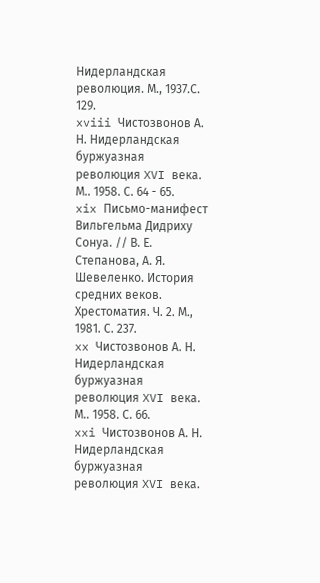Нидерландская революция. М., 1937.С. 129.
xviii Чистозвонов А. Н. Нидерландская буржуазная революция XVI века. М.. 1958. С. 64 - 65.
xix Письмо-манифест Вильгельма Дидриху Сонуа. // В. Е. Степанова, А. Я. Шевеленко. История средних веков. Хрестоматия. Ч. 2. М., 1981. С. 237.
xx Чистозвонов А. Н. Нидерландская буржуазная революция XVI века. М.. 1958. С. 66.
xxi Чистозвонов А. Н. Нидерландская буржуазная революция XVI века.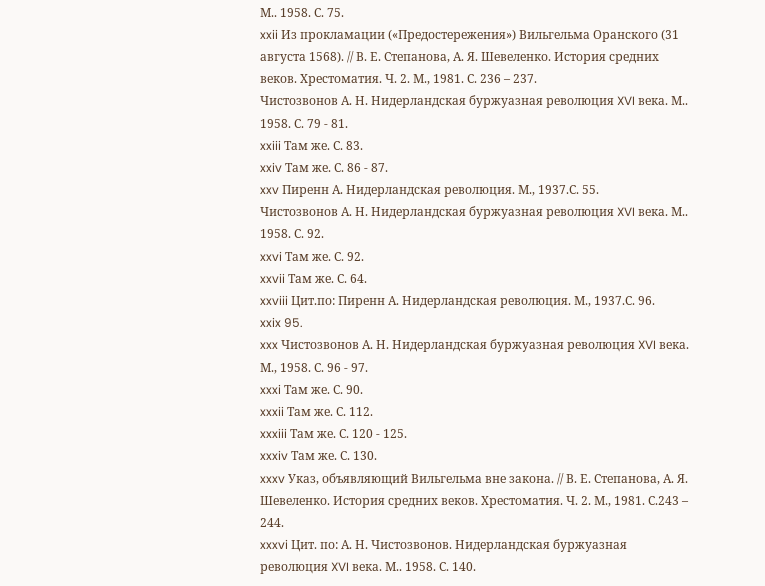М.. 1958. С. 75.
xxii Из прокламации («Предостережения») Вильгельма Оранского (31 августа 1568). // В. Е. Степанова, А. Я. Шевеленко. История средних веков. Хрестоматия. Ч. 2. М., 1981. С. 236 – 237.
Чистозвонов А. Н. Нидерландская буржуазная революция XVI века. М.. 1958. С. 79 - 81.
xxiii Там же. С. 83.
xxiv Там же. С. 86 - 87.
xxv Пиренн А. Нидерландская революция. М., 1937.С. 55.
Чистозвонов А. Н. Нидерландская буржуазная революция XVI века. М.. 1958. С. 92.
xxvi Там же. С. 92.
xxvii Там же. С. 64.
xxviii Цит.по: Пиренн А. Нидерландская революция. М., 1937.С. 96.
xxix 95.
xxx Чистозвонов А. Н. Нидерландская буржуазная революция XVI века. М., 1958. С. 96 - 97.
xxxi Там же. С. 90.
xxxii Там же. С. 112.
xxxiii Там же. С. 120 - 125.
xxxiv Там же. С. 130.
xxxv Указ, объявляющий Вильгельма вне закона. // В. Е. Степанова, А. Я. Шевеленко. История средних веков. Хрестоматия. Ч. 2. М., 1981. С.243 – 244.
xxxvi Цит. по: А. Н. Чистозвонов. Нидерландская буржуазная революция XVI века. М.. 1958. С. 140.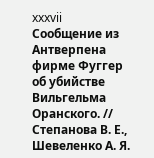xxxvii Сообщение из Антверпена фирме Фуггер об убийстве Вильгельма Оранского. // Степанова В. Е., Шевеленко А. Я.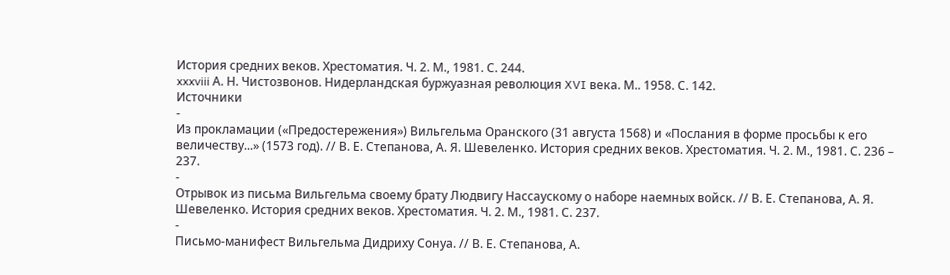История средних веков. Хрестоматия. Ч. 2. М., 1981. С. 244.
xxxviii А. Н. Чистозвонов. Нидерландская буржуазная революция XVI века. М.. 1958. С. 142.
Источники
-
Из прокламации («Предостережения») Вильгельма Оранского (31 августа 1568) и «Послания в форме просьбы к его величеству...» (1573 год). // В. Е. Степанова, А. Я. Шевеленко. История средних веков. Хрестоматия. Ч. 2. М., 1981. С. 236 – 237.
-
Отрывок из письма Вильгельма своему брату Людвигу Нассаускому о наборе наемных войск. // В. Е. Степанова, А. Я. Шевеленко. История средних веков. Хрестоматия. Ч. 2. М., 1981. С. 237.
-
Письмо-манифест Вильгельма Дидриху Сонуа. // В. Е. Степанова, А.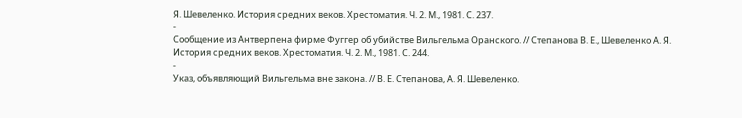Я. Шевеленко. История средних веков. Хрестоматия. Ч. 2. М., 1981. С. 237.
-
Сообщение из Антверпена фирме Фуггер об убийстве Вильгельма Оранского. // Степанова В. Е., Шевеленко А. Я. История средних веков. Хрестоматия. Ч. 2. М., 1981. С. 244.
-
Указ, объявляющий Вильгельма вне закона. // В. Е. Степанова, А. Я. Шевеленко.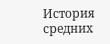История средних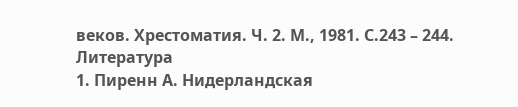веков. Хрестоматия. Ч. 2. М., 1981. С.243 – 244.
Литература
1. Пиренн А. Нидерландская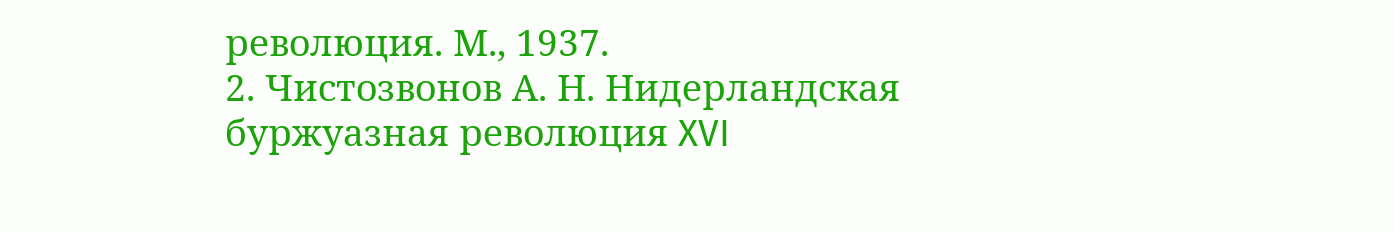революция. М., 1937.
2. Чистозвонов А. Н. Нидерландская буржуазная революция XVI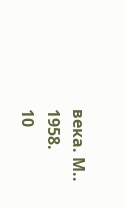века. М.. 1958.
10